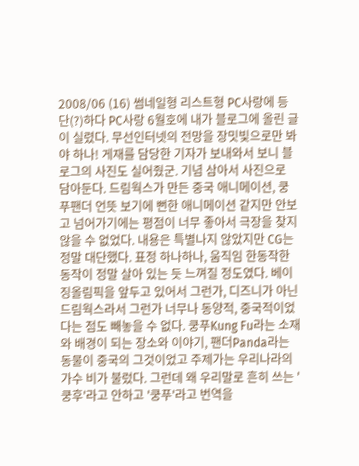2008/06 (16) 썸네일형 리스트형 PC사랑에 등단(?)하다 PC사랑 6월호에 내가 블로그에 올린 글이 실렸다. 무선인터넷의 전망을 장밋빛으로만 봐야 하나! 게재를 담당한 기자가 보내와서 보니 블로그의 사진도 실어줬군. 기념 삼아서 사진으로 담아둔다. 드림웍스가 만든 중국 애니메이션, 쿵푸팬더 언뜻 보기에 뻔한 애니메이션 같지만 안보고 넘어가기에는 평점이 너무 좋아서 극장을 찾지 않을 수 없었다. 내용은 특별나지 않았지만 CG는 정말 대단했다. 표정 하나하나, 움직임 한동작한동작이 정말 살아 있는 듯 느껴질 정도였다. 베이징올림픽을 앞두고 있어서 그런가, 디즈니가 아닌 드림웍스라서 그런가 너무나 동양적, 중국적이었다는 점도 빼놓을 수 없다. 쿵푸Kung Fu라는 소재와 배경이 되는 장소와 이야기, 팬더Panda라는 동물이 중국의 그것이었고 주제가는 우리나라의 가수 비가 불렀다. 그런데 왜 우리말로 흔히 쓰는 '쿵후'라고 안하고 '쿵푸'라고 번역을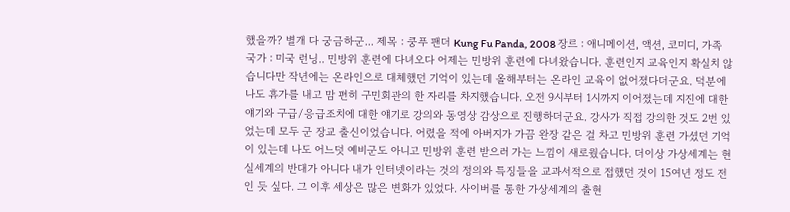했을까? 별개 다 궁금하군... 제목 : 쿵푸 팬더 Kung Fu Panda, 2008 장르 : 애니메이션, 액션, 코미디, 가족 국가 : 미국 런닝.. 민방위 훈련에 다녀오다 어제는 민방위 훈련에 다녀왔습니다. 훈련인지 교육인지 확실치 않습니다만 작년에는 온라인으로 대체했던 기억이 있는데 올해부터는 온라인 교육이 없어졌다더군요. 덕분에 나도 휴가를 내고 맘 편히 구민회관의 한 자리를 차지했습니다. 오전 9시부터 1시까지 이어졌는데 지진에 대한 얘기와 구급/응급조치에 대한 얘기로 강의와 동영상 감상으로 진행하더군요. 강사가 직접 강의한 것도 2번 있었는데 모두 군 장교 출신이었습니다. 어렸을 적에 아버지가 가끔 완장 같은 걸 차고 민방위 훈련 가셨던 기억이 있는데 나도 어느덧 예비군도 아니고 민방위 훈련 받으러 가는 느낌이 새로웠습니다. 더이상 가상세계는 현실세계의 반대가 아니다 내가 인터넷이라는 것의 정의와 특징들을 교과서적으로 접했던 것이 15여년 정도 전인 듯 싶다. 그 이후 세상은 많은 변화가 있었다. 사이버를 통한 가상세계의 출현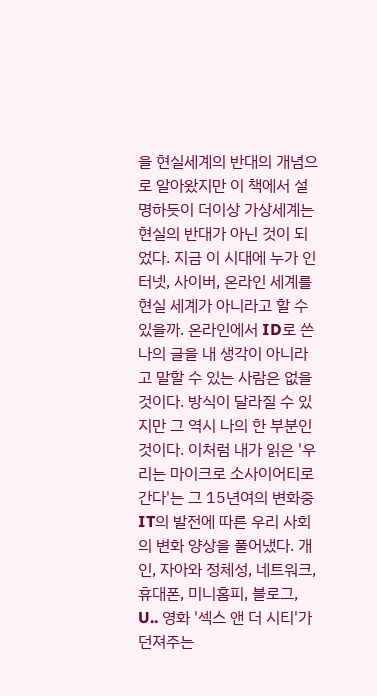을 현실세계의 반대의 개념으로 알아왔지만 이 책에서 설명하듯이 더이상 가상세계는 현실의 반대가 아닌 것이 되었다. 지금 이 시대에 누가 인터넷, 사이버, 온라인 세계를 현실 세계가 아니라고 할 수 있을까. 온라인에서 ID로 쓴 나의 글을 내 생각이 아니라고 말할 수 있는 사람은 없을 것이다. 방식이 달라질 수 있지만 그 역시 나의 한 부분인 것이다. 이처럼 내가 읽은 '우리는 마이크로 소사이어티로 간다'는 그 15년여의 변화중 IT의 발전에 따른 우리 사회의 변화 양상을 풀어냈다. 개인, 자아와 정체성, 네트워크, 휴대폰, 미니홈피, 블로그, U.. 영화 '섹스 앤 더 시티'가 던져주는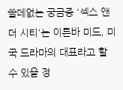쓸데없는 궁금증 '섹스 앤 더 시티'는 이른바 미드, 미국 드라마의 대표라고 할 수 있을 정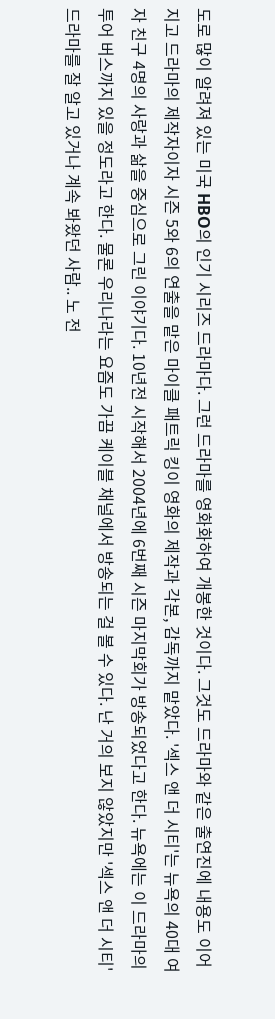도로 많이 알려져 있는 미국 HBO의 인기 시리즈 드라마다. 그런 드라마를 영화화하여 개봉한 것이다. 그것도 드라마와 같은 출연진에 내용도 이어지고 드라마의 제작자이자 시즌 5와 6의 연출을 맡은 마이클 패트릭 킹이 영화의 제작과 각본, 감독까지 맡았다. '섹스 앤 더 시티'는 뉴욕의 40대 여자 친구 4명의 사랑과 삶을 중심으로 그린 이야기다. 10년전 시작해서 2004년에 6번째 시즌 마지막회가 방송되었다고 한다. 뉴욕에는 이 드라마의 투어 버스까지 있을 정도라고 한다. 물론 우리나라는 요즘도 가끔 케이블 채널에서 방송되는 걸 볼 수 있다. 난 거의 보지 않았지만 '섹스 앤 더 시티' 드라마를 잘 알고 있거나 계속 봐왔던 사람.. 노 전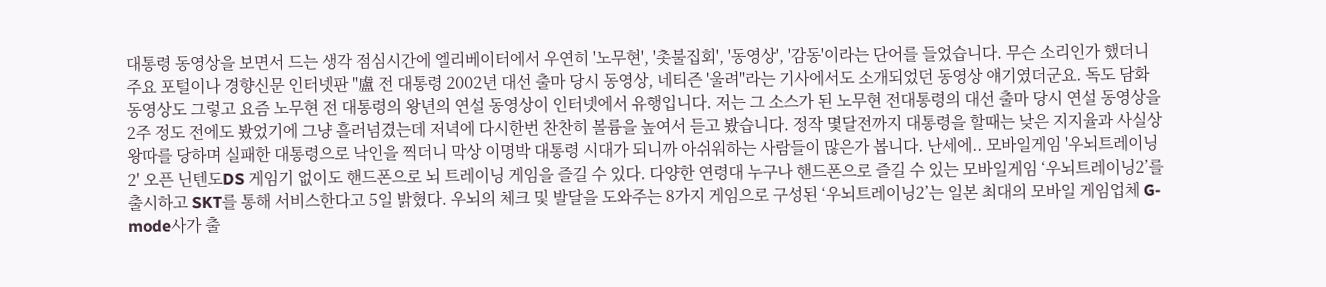대통령 동영상을 보면서 드는 생각 점심시간에 엘리베이터에서 우연히 '노무현', '촛불집회', '동영상', '감동'이라는 단어를 들었습니다. 무슨 소리인가 했더니 주요 포털이나 경향신문 인터넷판 "盧 전 대통령 2002년 대선 출마 당시 동영상, 네티즌 '울려"라는 기사에서도 소개되었던 동영상 얘기였더군요. 독도 담화 동영상도 그렇고 요즘 노무현 전 대통령의 왕년의 연설 동영상이 인터넷에서 유행입니다. 저는 그 소스가 된 노무현 전대통령의 대선 출마 당시 연설 동영상을 2주 정도 전에도 봤었기에 그냥 흘러넘겼는데 저녁에 다시한번 찬찬히 볼륨을 높여서 듣고 봤습니다. 정작 몇달전까지 대통령을 할때는 낮은 지지율과 사실상 왕따를 당하며 실패한 대통령으로 낙인을 찍더니 막상 이명박 대통령 시대가 되니까 아쉬워하는 사람들이 많은가 봅니다. 난세에.. 모바일게임 '우뇌트레이닝2' 오픈 닌텐도DS 게임기 없이도 핸드폰으로 뇌 트레이닝 게임을 즐길 수 있다. 다양한 연령대 누구나 핸드폰으로 즐길 수 있는 모바일게임 ‘우뇌트레이닝2’를 출시하고 SKT를 통해 서비스한다고 5일 밝혔다. 우뇌의 체크 및 발달을 도와주는 8가지 게임으로 구성된 ‘우뇌트레이닝2’는 일본 최대의 모바일 게임업체 G-mode사가 출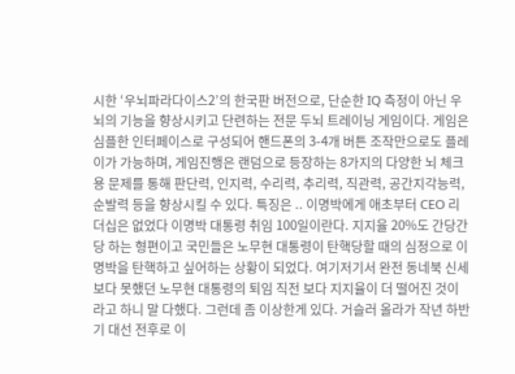시한 ‘우뇌파라다이스2’의 한국판 버전으로, 단순한 IQ 측정이 아닌 우뇌의 기능을 향상시키고 단련하는 전문 두뇌 트레이닝 게임이다. 게임은 심플한 인터페이스로 구성되어 핸드폰의 3-4개 버튼 조작만으로도 플레이가 가능하며, 게임진행은 랜덤으로 등장하는 8가지의 다양한 뇌 체크용 문제를 통해 판단력, 인지력, 수리력, 추리력, 직관력, 공간지각능력, 순발력 등을 향상시킬 수 있다. 특징은 .. 이명박에게 애초부터 CEO 리더십은 없었다 이명박 대통령 취임 100일이란다. 지지율 20%도 간당간당 하는 형편이고 국민들은 노무현 대통령이 탄핵당할 때의 심정으로 이명박을 탄핵하고 싶어하는 상황이 되었다. 여기저기서 완전 동네북 신세보다 못했던 노무현 대통령의 퇴임 직전 보다 지지율이 더 떨어진 것이라고 하니 말 다했다. 그런데 좀 이상한게 있다. 거슬러 올라가 작년 하반기 대선 전후로 이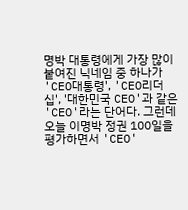명박 대통령에게 가장 많이 붙여진 닉네임 중 하나가 'CEO대통령', 'CEO리더십', '대한민국 CEO'과 같은 'CEO'라는 단어다. 그런데 오늘 이명박 정권 100일을 평가하면서 'CEO'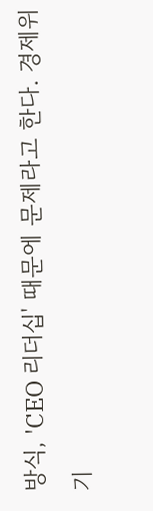방식, 'CEO 리더십' 때문에 문제라고 한다. 경제위기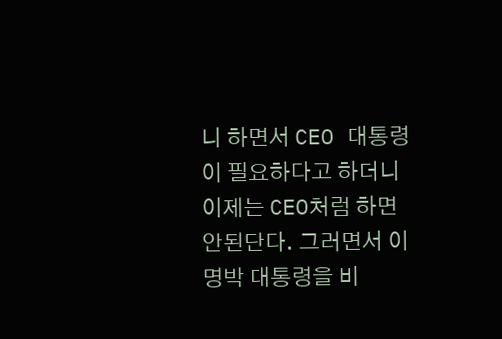니 하면서 CEO 대통령이 필요하다고 하더니 이제는 CEO처럼 하면 안된단다. 그러면서 이명박 대통령을 비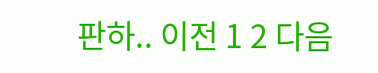판하.. 이전 1 2 다음